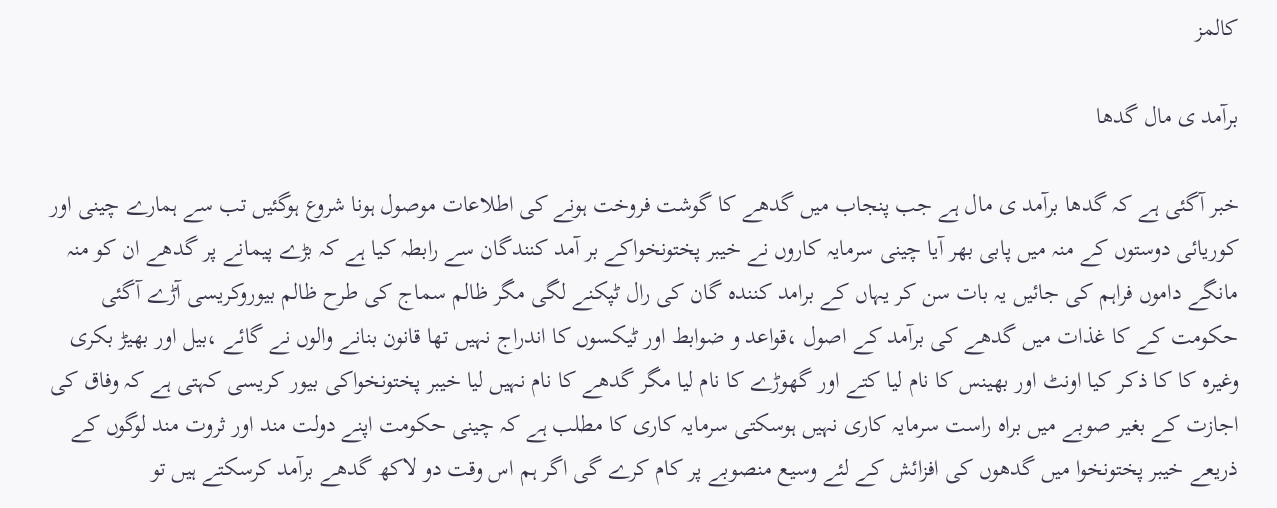کالمز

برآمد ی مال گدھا

خبر آگئی ہے کہ گدھا برآمد ی مال ہے جب پنجاب میں گدھے کا گوشت فروخت ہونے کی اطلاعات موصول ہونا شروع ہوگئیں تب سے ہمارے چینی اور کوریائی دوستوں کے منہ میں پابی بھر آیا چینی سرمایہ کاروں نے خیبر پختونخواکے بر آمد کنندگان سے رابطہ کیا ہے کہ بڑے پیمانے پر گدھے ان کو منہ مانگے داموں فراہم کی جائیں یہ بات سن کر یہاں کے برامد کنندہ گان کی رال ٹپکنے لگی مگر ظالم سماج کی طرح ظالم بیوروکریسی آڑے آگئی حکومت کے کا غذات میں گدھے کی برآمد کے اصول ،قواعد و ضوابط اور ٹیکسوں کا اندراج نہیں تھا قانون بنانے والوں نے گائے ،بیل اور بھیڑ بکری وغیرہ کا کا ذکر کیا اونٹ اور بھینس کا نام لیا کتے اور گھوڑے کا نام لیا مگر گدھے کا نام نہیں لیا خیبر پختونخواکی بیور کریسی کہتی ہے کہ وفاق کی اجازت کے بغیر صوبے میں براہ راست سرمایہ کاری نہیں ہوسکتی سرمایہ کاری کا مطلب ہے کہ چینی حکومت اپنے دولت مند اور ثروت مند لوگوں کے ذریعے خیبر پختونخوا میں گدھوں کی افزائش کے لئے وسیع منصوبے پر کام کرے گی اگر ہم اس وقت دو لاکھ گدھے برآمد کرسکتے ہیں تو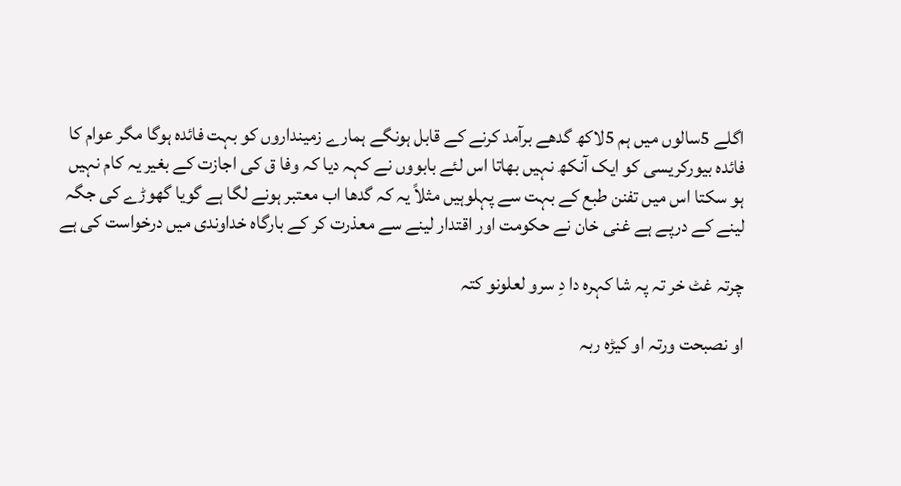اگلے 5سالوں میں ہم 5لاکھ گدھے برآمد کرنے کے قابل ہونگے ہمارے زمینداروں کو بہت فائدہ ہوگا مگر عوام کا فائدہ بیورکریسی کو ایک آنکھ نہیں بھاتا اس لئے بابووں نے کہہ دیا کہ وفا ق کی اجازت کے بغیر یہ کام نہیں ہو سکتا اس میں تفنن طبع کے بہت سے پہلوہیں مثلاً یہ کہ گدھا اب معتبر ہونے لگا ہے گویا گھوڑے کی جگہ لینے کے درپے ہے غنی خان نے حکومت اور اقتدار لینے سے معذرت کر کے بارگاہ خداوندی میں درخواست کی ہے

چرتہ غٹ خر تہ پہ شا کہرہ دا دِ سرو لعلونو کتہ

او نصبحت ورتہ او کیڑہ ربہ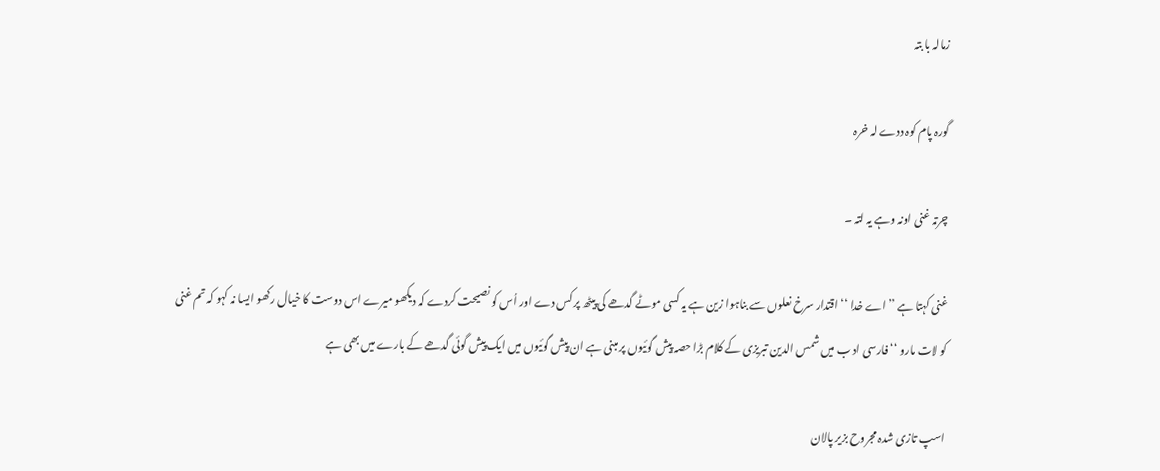زمالہ با بتہ

گورہ پام کوہ ددے لہ خرہ

چرتہ غنی اونہ وہے یہ لتہ ۔

غنی کہتا ہے ’’اے خدا ‘‘اقتدار سرخ نعلوں سے بناہوا زین ہے یہ کسی موٹے گدھے کی پیٹھ پر کس دے اور اُس کو نصیحت کردے کہ دیکھو میرے اس دوست کا خیال رکھو ایسا نہ کہو کہ تم غنی کو لات مارو ‘‘فارسی اد ب میں شمس الدین تبریزی کے کلام بڑا حصہ پیش گوئیوں پر مبنی ہے ان پیش گوئیوں میں ایک پیش گوئی گدھے کے بارے میں بھی ہے

اسپ تازی شدہ مجروح بزیر پالان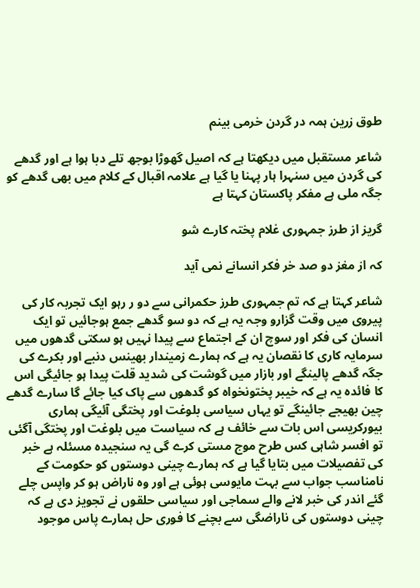طوق زرین ہمہ در گردن خرمی بینم

شاعر مستقبل میں دیکھتا ہے کہ اصیل گھوڑا بوجھ تلے دبا ہوا ہے اور گدھے کی گردن میں سنہرا ہار پہنا یا گیا ہے علامہ اقبال کے کلام میں بھی گدھے کو جگہ ملی ہے مفکر پاکستان کہتا ہے

گریز از طرز جمہوری غلام پختہ کارے شو

کہ از مغز دو صد خر فکر انسانے نمی آید

شاعر کہتا ہے کہ تم جمہوری طرز حکمرانی سے دو ر رہو ایک تجربہ کار کی پیروی میں وقت گزارو وجہ یہ ہے کہ دو سو گدھے جمع ہوجائیں تو ایک انسان کی فکر اور سوچ ان کے اجتماع سے پیدا نہیں ہو سکتی گدھوں میں سرمایہ کاری کا نقصان یہ ہے کہ ہمارے زمیندار بھینس دنبے اور بکرے کی جگہ گدھے پالینگے اور بازار میں گوشت کی شدید قلت پیدا ہو جائیگی اس کا فائدہ یہ ہے کہ خیبر پختونخواہ کو گدھوں سے پاک کیا جائے گا سارے گدھے چین بھیجے جائینگے تو یہاں سیاسی بلوغت اور پختگی آئیگی ہماری بیورکریسی اس بات سے خائف ہے کہ سیاست میں بلوغت اور پختگی آگئی تو افسر شاہی کس طرح موج مستی کرے گی یہ سنجیدہ مسئلہ ہے خبر کی تفصیلات میں بتایا گیا ہے کہ ہمارے چینی دوستوں کو حکومت کے نامناسب جواب سے بہت مایوسی ہوئی ہے اور وہ ناراض ہو کر واپس چلے گئے اندر کی خبر لانے والے سماجی اور سیاسی حلقوں نے تجویز دی ہے کہ چینی دوستوں کی ناراضگی سے بچنے کا فوری حل ہمارے پاس موجود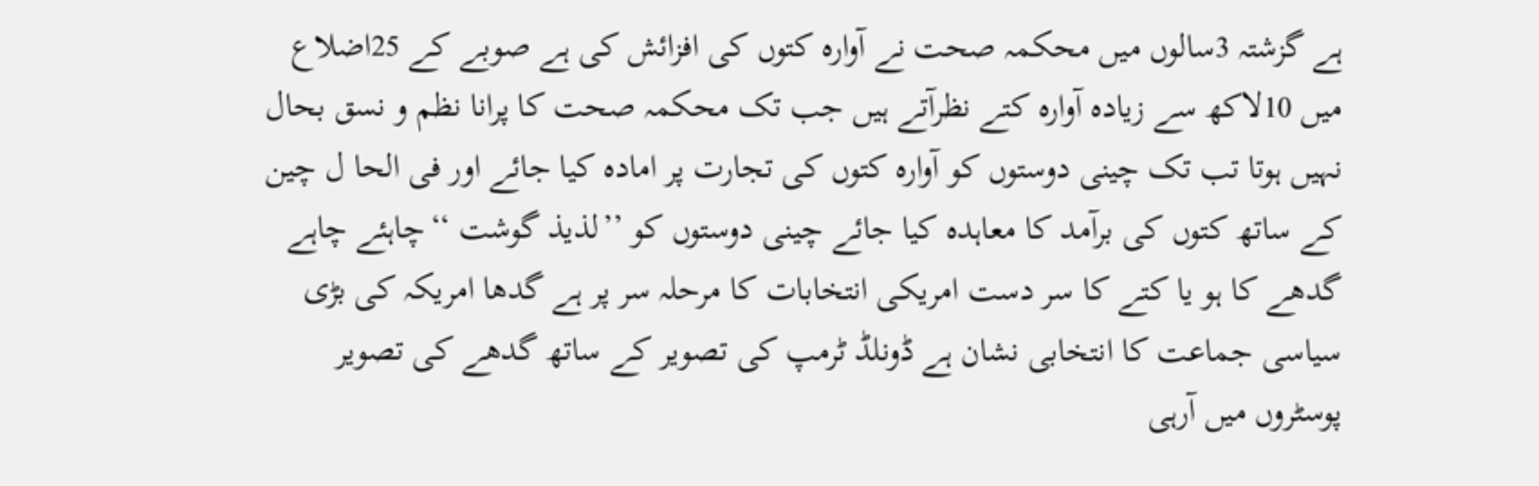ہے گزشتہ 3سالوں میں محکمہ صحت نے آوارہ کتوں کی افزائش کی ہے صوبے کے 25اضلاع میں 10لاکھ سے زیادہ آوارہ کتے نظرآتے ہیں جب تک محکمہ صحت کا پرانا نظم و نسق بحال نہیں ہوتا تب تک چینی دوستوں کو آوارہ کتوں کی تجارت پر امادہ کیا جائے اور فی الحا ل چین کے ساتھ کتوں کی برآمد کا معاہدہ کیا جائے چینی دوستوں کو ’’لذیذ گوشت ‘‘چاہئے چاہے گدھے کا ہو یا کتے کا سر دست امریکی انتخابات کا مرحلہ سر پر ہے گدھا امریکہ کی بڑی سیاسی جماعت کا انتخابی نشان ہے ڈونلڈ ٹرمپ کی تصویر کے ساتھ گدھے کی تصویر پوسٹروں میں آرہی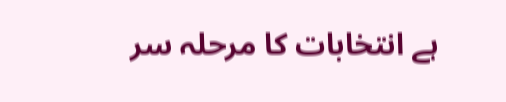ہے انتخابات کا مرحلہ سر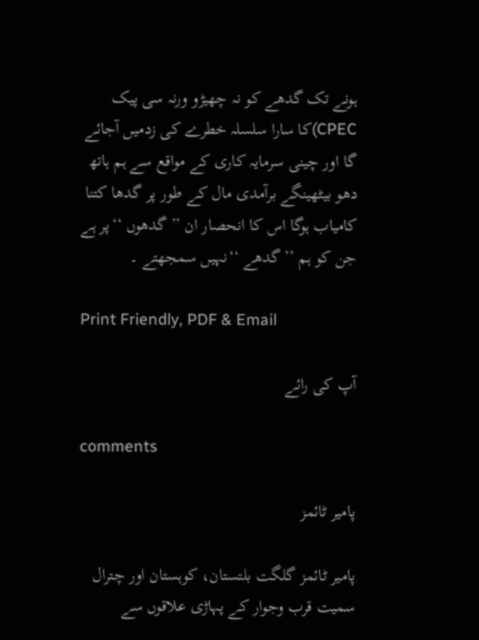ہونے تک گدھے کو نہ چھیڑو ورنہ سی پیک CPEC)کا سارا سلسلہ خطرے کی زدمیں آجائے گا اور چینی سرمایہ کاری کے مواقع سے ہم ہاتھ دھو بیٹھینگے برآمدی مال کے طور پر گدھا کتنا کامیاب ہوگا اس کا انحصار ان ’’گدھوں ‘‘پر ہے جن کو ہم ’’گدھے ‘‘نہیں سمجھتے ۔

Print Friendly, PDF & Email

آپ کی رائے

comments

پامیر ٹائمز

پامیر ٹائمز گلگت بلتستان، کوہستان اور چترال سمیت قرب وجوار کے پہاڑی علاقوں سے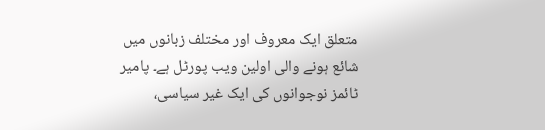متعلق ایک معروف اور مختلف زبانوں میں شائع ہونے والی اولین ویب پورٹل ہے۔ پامیر ٹائمز نوجوانوں کی ایک غیر سیاسی،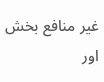غیر منافع بخش اور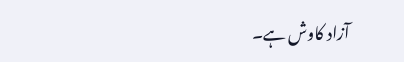آزاد کاوش ہے۔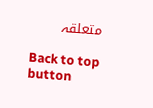متعلقہ

Back to top button